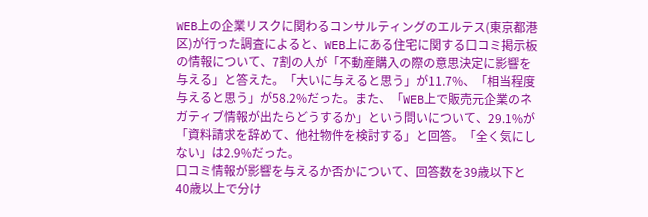WEB上の企業リスクに関わるコンサルティングのエルテス(東京都港区)が行った調査によると、WEB上にある住宅に関する口コミ掲示板の情報について、7割の人が「不動産購入の際の意思決定に影響を与える」と答えた。「大いに与えると思う」が11.7%、「相当程度与えると思う」が58.2%だった。また、「WEB上で販売元企業のネガティブ情報が出たらどうするか」という問いについて、29.1%が「資料請求を辞めて、他社物件を検討する」と回答。「全く気にしない」は2.9%だった。
口コミ情報が影響を与えるか否かについて、回答数を39歳以下と40歳以上で分け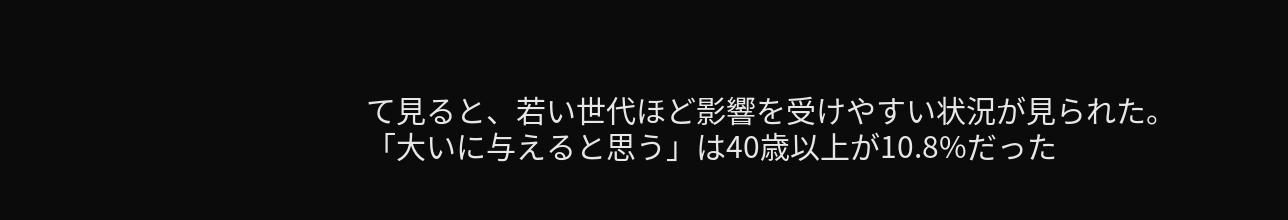て見ると、若い世代ほど影響を受けやすい状況が見られた。
「大いに与えると思う」は40歳以上が10.8%だった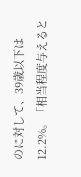のに対して、39歳以下は12.2%。「相当程度与えると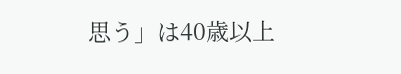思う」は40歳以上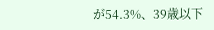が54.3%、39歳以下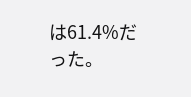は61.4%だった。